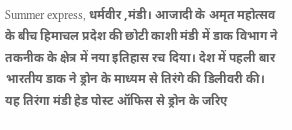Summer express, धर्मवीर ,मंडी। आजादी के अमृत महोत्सव के बीच हिमाचल प्रदेश की छोटी काशी मंडी में डाक विभाग ने तकनीक के क्षेत्र में नया इतिहास रच दिया। देश में पहली बार भारतीय डाक ने ड्रोन के माध्यम से तिरंगे की डिलीवरी की। यह तिरंगा मंडी हेड पोस्ट ऑफिस से ड्रोन के जरिए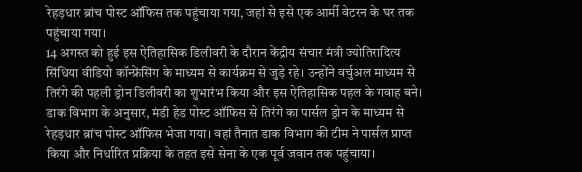रेहड़धार ब्रांच पोस्ट ऑफिस तक पहुंचाया गया, जहां से इसे एक आर्मी वेटरन के घर तक पहुंचाया गया।
14 अगस्त को हुई इस ऐतिहासिक डिलीवरी के दौरान केंद्रीय संचार मंत्री ज्योतिरादित्य सिंधिया वीडियो कॉन्फ्रेंसिंग के माध्यम से कार्यक्रम से जुड़े रहे। उन्होंने वर्चुअल माध्यम से तिरंगे की पहली ड्रोन डिलीवरी का शुभारंभ किया और इस ऐतिहासिक पहल के गवाह बने।
डाक विभाग के अनुसार, मंडी हेड पोस्ट ऑफिस से तिरंगे का पार्सल ड्रोन के माध्यम से रेहड़धार ब्रांच पोस्ट ऑफिस भेजा गया। वहां तैनात डाक विभाग की टीम ने पार्सल प्राप्त किया और निर्धारित प्रक्रिया के तहत इसे सेना के एक पूर्व जवान तक पहुंचाया।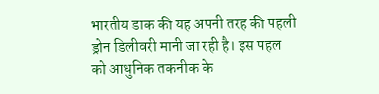भारतीय डाक की यह अपनी तरह की पहली ड्रोन डिलीवरी मानी जा रही है। इस पहल को आधुनिक तकनीक के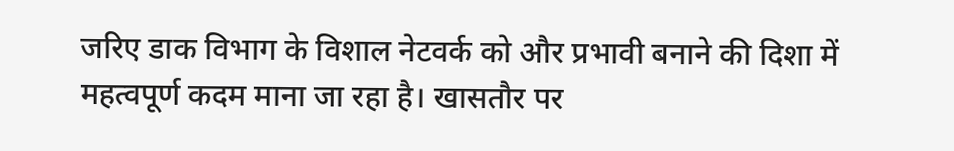जरिए डाक विभाग के विशाल नेटवर्क को और प्रभावी बनाने की दिशा में महत्वपूर्ण कदम माना जा रहा है। खासतौर पर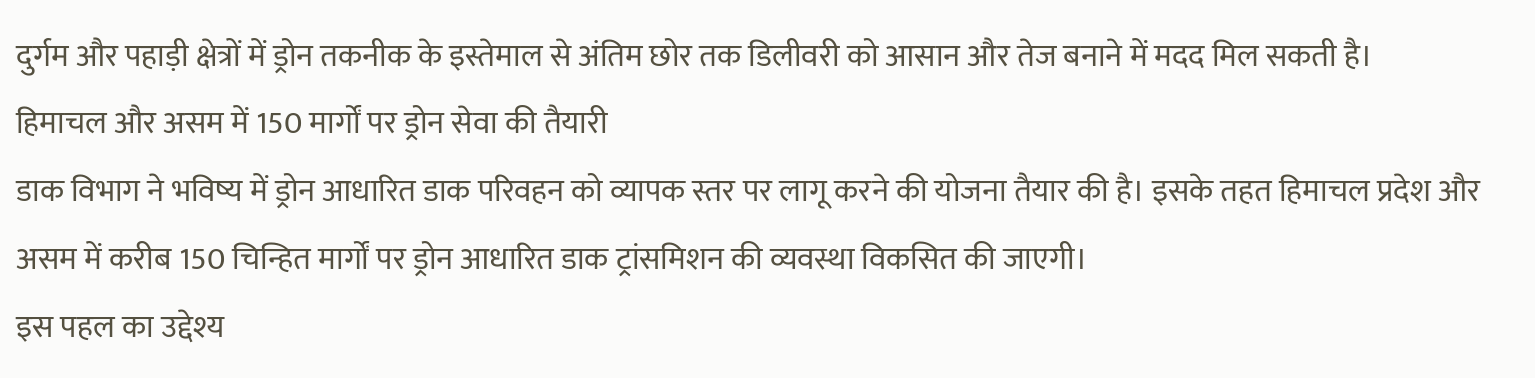दुर्गम और पहाड़ी क्षेत्रों में ड्रोन तकनीक के इस्तेमाल से अंतिम छोर तक डिलीवरी को आसान और तेज बनाने में मदद मिल सकती है।
हिमाचल और असम में 150 मार्गों पर ड्रोन सेवा की तैयारी
डाक विभाग ने भविष्य में ड्रोन आधारित डाक परिवहन को व्यापक स्तर पर लागू करने की योजना तैयार की है। इसके तहत हिमाचल प्रदेश और असम में करीब 150 चिन्हित मार्गों पर ड्रोन आधारित डाक ट्रांसमिशन की व्यवस्था विकसित की जाएगी।
इस पहल का उद्देश्य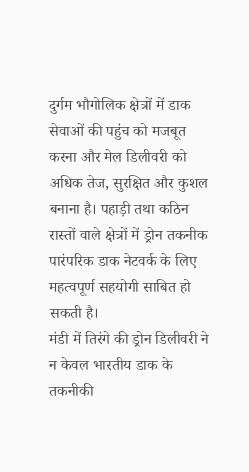दुर्गम भौगोलिक क्षेत्रों में डाक सेवाओं की पहुंच को मजबूत करना और मेल डिलीवरी को अधिक तेज, सुरक्षित और कुशल बनाना है। पहाड़ी तथा कठिन रास्तों वाले क्षेत्रों में ड्रोन तकनीक पारंपरिक डाक नेटवर्क के लिए महत्वपूर्ण सहयोगी साबित हो सकती है।
मंडी में तिरंगे की ड्रोन डिलीवरी ने न केवल भारतीय डाक के तकनीकी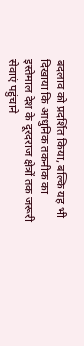बदलाव को प्रदर्शित किया, बल्कि यह भी दिखाया कि आधुनिक तकनीक का इस्तेमाल देश के दूरदराज क्षेत्रों तक जरूरी सेवाएं पहुंचाने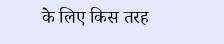के लिए किस तरह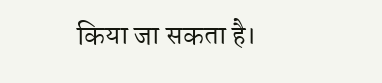किया जा सकता है।